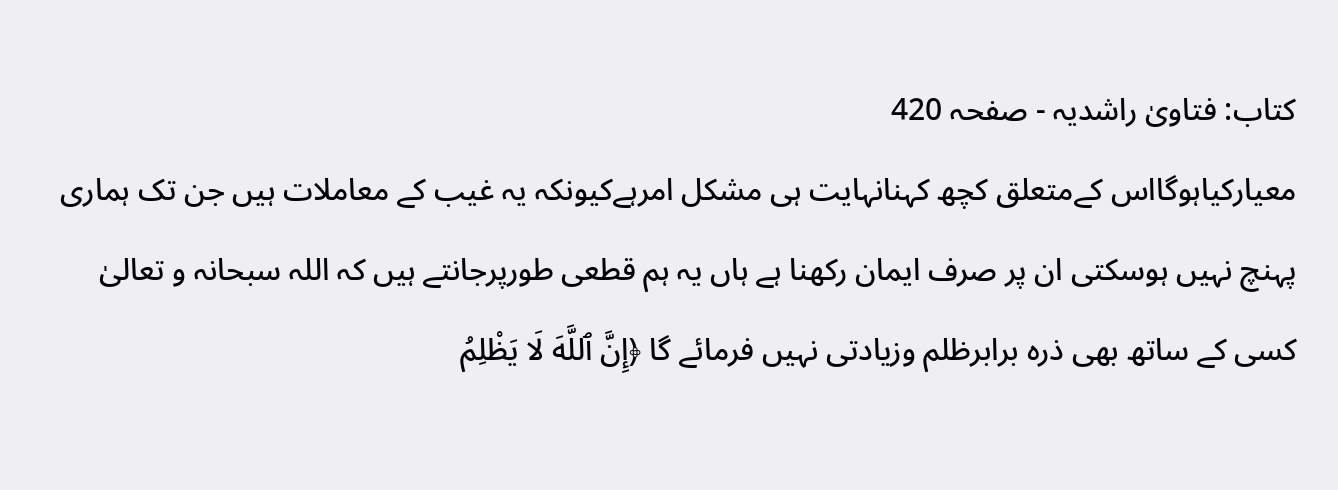کتاب: فتاویٰ راشدیہ - صفحہ 420
معیارکیاہوگااس کےمتعلق کچھ کہنانہایت ہی مشکل امرہےکیونکہ یہ غیب کے معاملات ہیں جن تک ہماری پہنچ نہیں ہوسکتی ان پر صرف ایمان رکھنا ہے ہاں یہ ہم قطعی طورپرجانتے ہیں کہ اللہ سبحانہ و تعالیٰ کسی کے ساتھ بھی ذرہ برابرظلم وزیادتی نہیں فرمائے گا ﴿إِنَّ ٱللَّهَ لَا يَظْلِمُ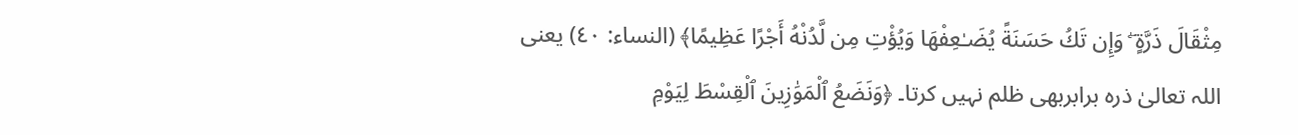مِثْقَالَ ذَرَّ‌ةٍ ۖ وَإِن تَكُ حَسَنَةً يُضَـٰعِفْهَا وَيُؤْتِ مِن لَّدُنْهُ أَجْرً‌ا عَظِيمًا﴾ (النساء: ٤٠) یعنی اللہ تعالیٰ ذرہ برابربھی ظلم نہیں کرتا۔ ﴿وَنَضَعُ ٱلْمَوَ‌ٰزِينَ ٱلْقِسْطَ لِيَوْمِ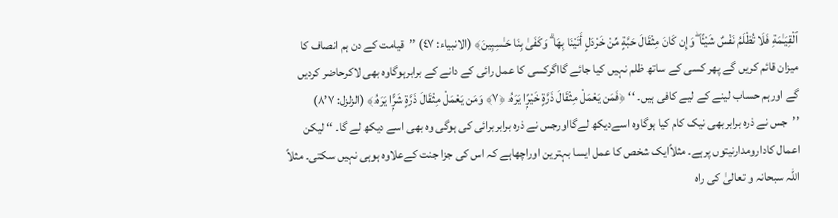ٱلْقِيَـٰمَةِ فَلَا تُظْلَمُ نَفْسٌ شَيْـًٔا ۖ وَإِن كَانَ مِثْقَالَ حَبَّةٍ مِّنْ خَرْ‌دَلٍ أَتَيْنَا بِهَا ۗ وَكَفَىٰ بِنَا حَـٰسِبِينَ﴾ (الانبياء: ٤٧) ’’قیامت کے دن ہم انصاف کا میزان قائم کریں گے پھر کسی کے ساتھ ظلم نہیں کیا جائے گااگرکسی کا عمل رائی کے دانے کے برابرہوگاوہ بھی لاکرحاضر کردیں گے اورہم حساب لینے کے لیے کافی ہیں۔ ‘‘ ﴿فَمَن يَعْمَلْ مِثْقَالَ ذَرَّ‌ةٍ خَيْرً‌ۭا يَرَ‌هُۥ ﴿٧﴾ وَمَن يَعْمَلْ مِثْقَالَ ذَرَّ‌ةٍ شَرًّ‌ۭا يَرَ‌هُۥ﴾ (الزلزل: ٧’٨) ’’جس نے ذرہ برابربھی نیک کام کیا ہوگاوہ اسےدیکھ لےگااورجس نے ذرہ برابربرائی کی ہوگی وہ بھی اسے دیکھ لے گا۔ ‘‘ لیکن اعمال کادارومدارنیتوں پرہے۔ مثلاًایک شخص کا عمل ایسا بہترین اوراچھاہے کہ اس کی جزا جنت کےعلاوہ ہوہی نہیں سکتی۔ مثلاً اللہ سبحانہ و تعالیٰ کی راہ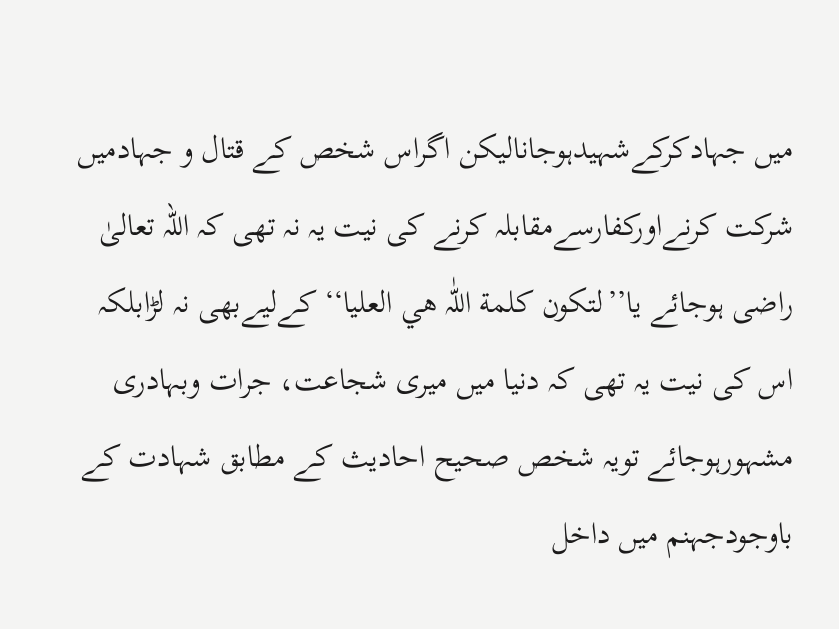میں جہادکرکےشہیدہوجانالیکن اگراس شخص کے قتال و جہادمیں شرکت کرنےاورکفارسےمقابلہ کرنے کی نیت یہ نہ تھی کہ اللہ تعالیٰ راضی ہوجائے یا’’لتكون كلمة اللّٰہ هي العليا‘‘ کےلیےبھی نہ لڑابلکہ اس کی نیت یہ تھی کہ دنیا میں میری شجاعت، جرات وبہادری مشہورہوجائے تویہ شخص صحیح احادیث کے مطابق شہادت کے باوجودجہنم میں داخل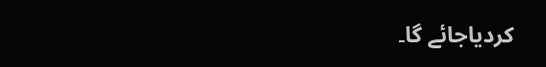کردیاجائے گا۔